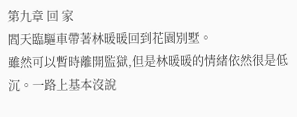第九章 回 家
閻天臨驅車帶著林暖暖回到花園別墅。
雖然可以暫時離開監獄,但是林暖暖的情緒依然很是低沉。一路上基本沒說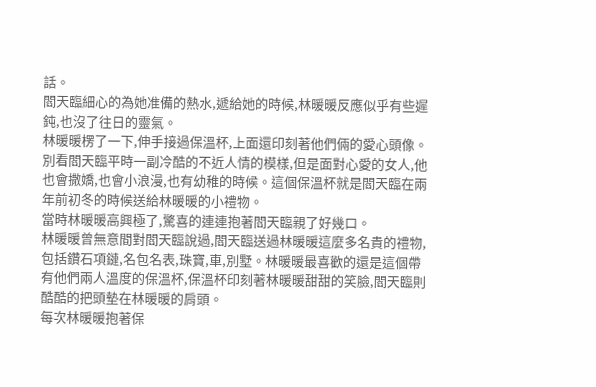話。
閻天臨細心的為她准備的熱水,遞給她的時候,林暖暖反應似乎有些遲鈍,也沒了往日的靈氣。
林暖暖楞了一下,伸手接過保溫杯,上面還印刻著他們倆的愛心頭像。
別看閻天臨平時一副冷酷的不近人情的模樣,但是面對心愛的女人,他也會撒嬌,也會小浪漫,也有幼稚的時候。這個保溫杯就是閻天臨在兩年前初冬的時候送給林暖暖的小禮物。
當時林暖暖高興極了,驚喜的連連抱著閻天臨親了好幾口。
林暖暖曾無意間對閻天臨說過,閻天臨送過林暖暖這麼多名貴的禮物,包括鑽石項鏈,名包名表,珠寶,車,別墅。林暖暖最喜歡的還是這個帶有他們兩人溫度的保溫杯,保溫杯印刻著林暖暖甜甜的笑臉,閻天臨則酷酷的把頭墊在林暖暖的肩頭。
每次林暖暖抱著保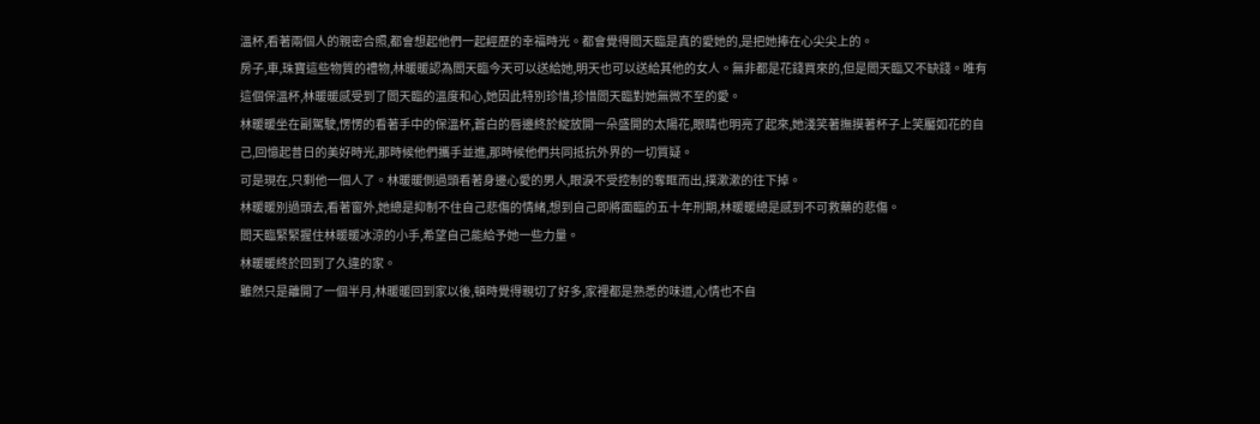溫杯,看著兩個人的親密合照,都會想起他們一起經歷的幸福時光。都會覺得閻天臨是真的愛她的,是把她捧在心尖尖上的。
房子,車,珠寶這些物質的禮物,林暖暖認為閻天臨今天可以送給她,明天也可以送給其他的女人。無非都是花錢買來的,但是閻天臨又不缺錢。唯有這個保溫杯,林暖暖感受到了閻天臨的溫度和心,她因此特別珍惜,珍惜閻天臨對她無微不至的愛。
林暖暖坐在副駕駛,愣愣的看著手中的保溫杯,蒼白的唇邊終於綻放開一朵盛開的太陽花,眼睛也明亮了起來,她淺笑著撫摸著杯子上笑靨如花的自己,回憶起昔日的美好時光,那時候他們攜手並進,那時候他們共同抵抗外界的一切質疑。
可是現在,只剩他一個人了。林暖暖側過頭看著身邊心愛的男人,眼淚不受控制的奪眶而出,撲漱漱的往下掉。
林暖暖別過頭去,看著窗外,她總是抑制不住自己悲傷的情緒,想到自己即將面臨的五十年刑期,林暖暖總是感到不可救藥的悲傷。
閻天臨緊緊握住林暖暖冰涼的小手,希望自己能給予她一些力量。
林暖暖終於回到了久違的家。
雖然只是離開了一個半月,林暖暖回到家以後,頓時覺得親切了好多,家裡都是熟悉的味道,心情也不自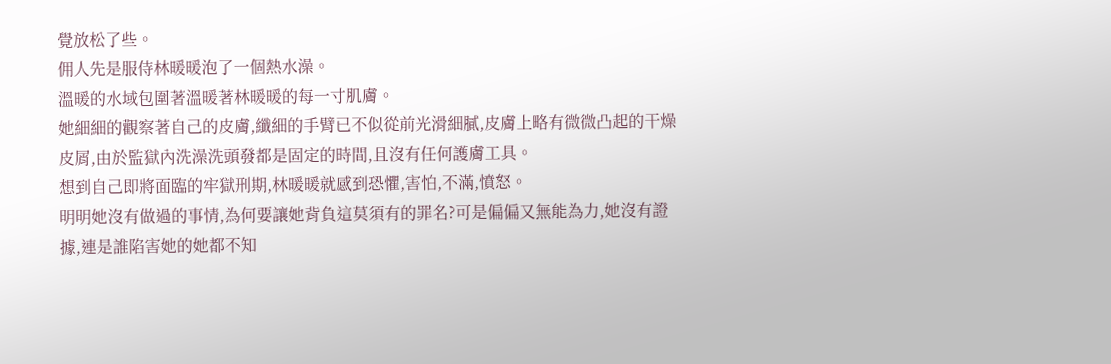覺放松了些。
佣人先是服侍林暖暖泡了一個熱水澡。
溫暖的水域包圍著溫暖著林暖暖的每一寸肌膚。
她細細的觀察著自己的皮膚,纖細的手臂已不似從前光滑細膩,皮膚上略有微微凸起的干燥皮屑,由於監獄內洗澡洗頭發都是固定的時間,且沒有任何護膚工具。
想到自己即將面臨的牢獄刑期,林暖暖就感到恐懼,害怕,不滿,憤怒。
明明她沒有做過的事情,為何要讓她背負這莫須有的罪名?可是偏偏又無能為力,她沒有證據,連是誰陷害她的她都不知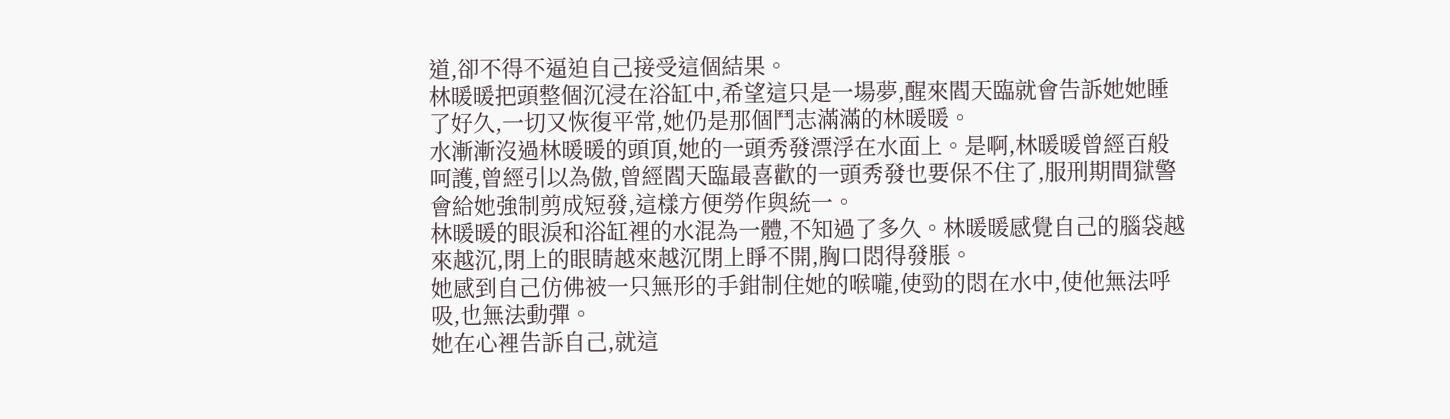道,卻不得不逼迫自己接受這個結果。
林暖暖把頭整個沉浸在浴缸中,希望這只是一場夢,醒來閻天臨就會告訴她她睡了好久,一切又恢復平常,她仍是那個鬥志滿滿的林暖暖。
水漸漸沒過林暖暖的頭頂,她的一頭秀發漂浮在水面上。是啊,林暖暖曾經百般呵護,曾經引以為傲,曾經閻天臨最喜歡的一頭秀發也要保不住了,服刑期間獄警會給她強制剪成短發,這樣方便勞作與統一。
林暖暖的眼淚和浴缸裡的水混為一體,不知過了多久。林暖暖感覺自己的腦袋越來越沉,閉上的眼睛越來越沉閉上睜不開,胸口悶得發脹。
她感到自己仿佛被一只無形的手鉗制住她的喉嚨,使勁的悶在水中,使他無法呼吸,也無法動彈。
她在心裡告訴自己,就這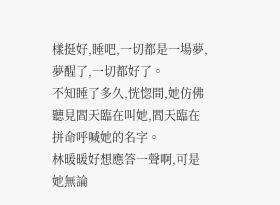樣挺好,睡吧,一切都是一場夢,夢醒了,一切都好了。
不知睡了多久,恍惚間,她仿佛聽見閻天臨在叫她,閻天臨在拼命呼喊她的名字。
林暖暖好想應答一聲啊,可是她無論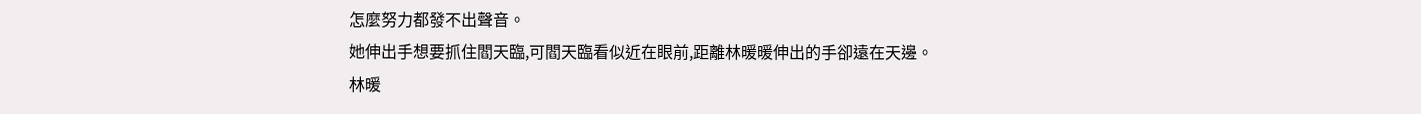怎麼努力都發不出聲音。
她伸出手想要抓住閻天臨,可閻天臨看似近在眼前,距離林暖暖伸出的手卻遠在天邊。
林暖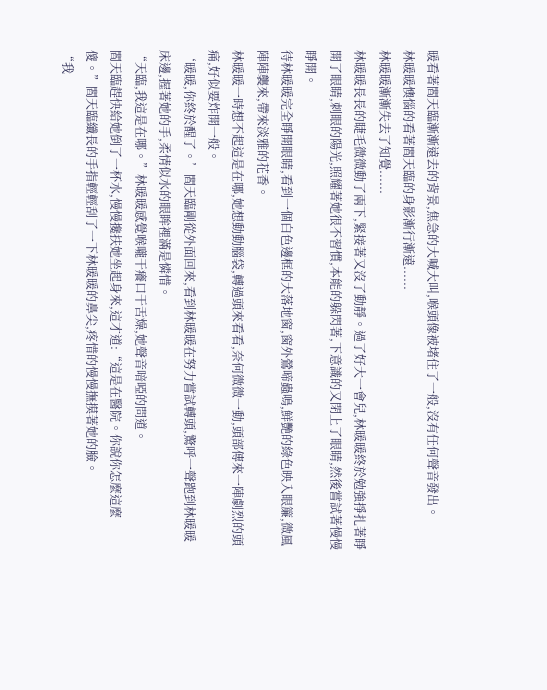暖看著閻天臨漸漸遠去的背景,焦急的大喊大叫,喉頭像被堵住了一般,沒有任何聲音發出。
林暖暖懊惱的看著閻天臨的身影漸行漸遠......
林暖暖漸漸失去了知覺......
林暖暖長長的睫毛微微動了兩下,緊接著又沒了動靜。過了好大一會兒,林暖暖終於勉強掙扎著睜開了眼睛,刺眼的陽光,照耀著她很不習慣,本能的躲閃著,下意識的又閉上了眼睛,然後嘗試著慢慢睜開。
待林暖暖完全睜開眼睛,看到一個白色邊框的大落地窗,窗外鶯啼蟲鳴,鮮艷的綠色映入眼簾,微風陣陣襲來,帶來淡雅的花香。
林暖暖一時想不起這是在哪,她想動動腦袋,轉過頭來看看,奈何微微一動,頭部傳來一陣劇烈的頭痛,好似要炸開一般。
‘暖暖,你終於醒了。’閻天臨剛從外面回來,看到林暖暖在努力嘗試轉頭,驚呼一聲跑到林暖暖床邊,握著她的手,柔情似水的眼眸裡滿是憐惜。
“天臨,我這是在哪。”林暖暖感覺喉嚨干癢口干舌燥,她聲音喑啞的問道。
閻天臨趕快給她倒了一杯水,慢慢攙扶她坐起身來,這才道:“這是在醫院。你說你怎麼這麼傻。”閻天臨纖長的手指輕輕刮了一下林暖暖的鼻尖,疼惜的慢慢撫摸著她的臉。
“我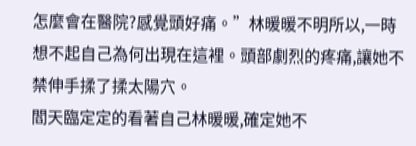怎麼會在醫院?感覺頭好痛。”林暖暖不明所以,一時想不起自己為何出現在這裡。頭部劇烈的疼痛,讓她不禁伸手揉了揉太陽穴。
閻天臨定定的看著自己林暖暖,確定她不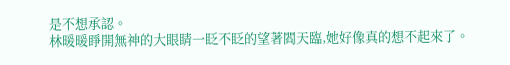是不想承認。
林暖暖睜開無神的大眼睛一眨不眨的望著閻天臨,她好像真的想不起來了。